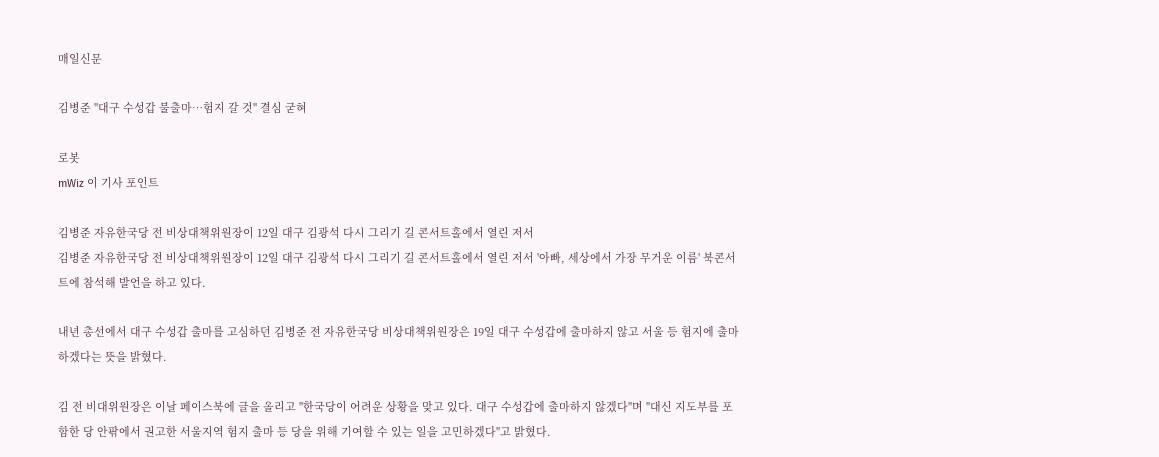매일신문

김병준 "대구 수성갑 불출마…험지 갈 것" 결심 굳혀

로봇
mWiz 이 기사 포인트

김병준 자유한국당 전 비상대책위원장이 12일 대구 김광석 다시 그리기 길 콘서트홀에서 열린 저서
김병준 자유한국당 전 비상대책위원장이 12일 대구 김광석 다시 그리기 길 콘서트홀에서 열린 저서 '아빠, 세상에서 가장 무거운 이름' 북콘서트에 참석해 발언을 하고 있다.

내년 총선에서 대구 수성갑 출마를 고심하던 김병준 전 자유한국당 비상대책위원장은 19일 대구 수성갑에 출마하지 않고 서울 등 험지에 출마하겠다는 뜻을 밝혔다.

김 전 비대위원장은 이날 페이스북에 글을 올리고 "한국당이 어려운 상황을 맞고 있다. 대구 수성갑에 출마하지 않겠다"며 "대신 지도부를 포함한 당 안팎에서 권고한 서울지역 험지 출마 등 당을 위해 기여할 수 있는 일을 고민하겠다"고 밝혔다.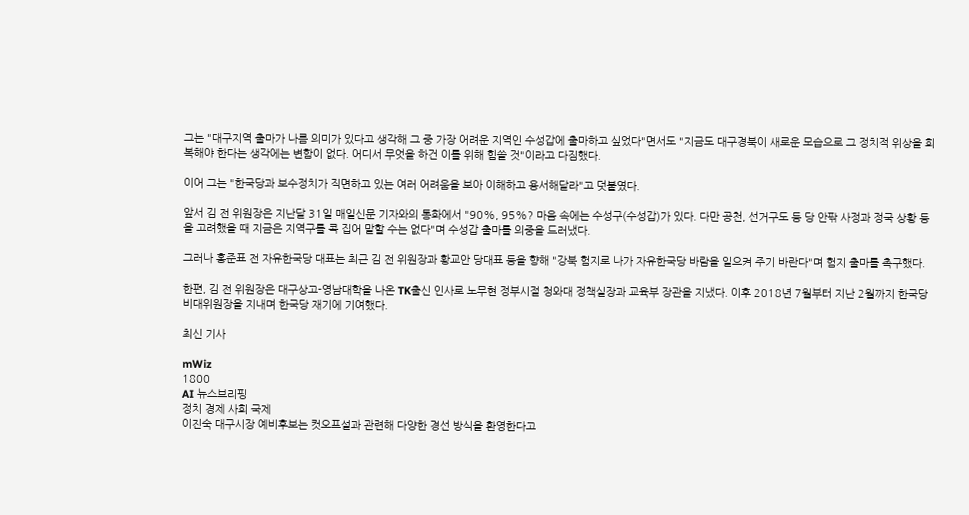그는 "대구지역 출마가 나름 의미가 있다고 생각해 그 중 가장 어려운 지역인 수성갑에 출마하고 싶었다"면서도 "지금도 대구경북이 새로운 모습으로 그 정치적 위상을 회복해야 한다는 생각에는 변함이 없다. 어디서 무엇을 하건 이를 위해 힘쓸 것"이라고 다짐했다.

이어 그는 "한국당과 보수정치가 직면하고 있는 여러 어려움을 보아 이해하고 용서해달라"고 덧붙였다.

앞서 김 전 위원장은 지난달 31일 매일신문 기자와의 통화에서 "90%, 95%? 마음 속에는 수성구(수성갑)가 있다. 다만 공천, 선거구도 등 당 안팎 사정과 정국 상황 등을 고려했을 때 지금은 지역구를 콕 집어 말할 수는 없다"며 수성갑 출마를 의중을 드러냈다.

그러나 홍준표 전 자유한국당 대표는 최근 김 전 위원장과 황교안 당대표 등을 향해 "강북 험지로 나가 자유한국당 바람을 일으켜 주기 바란다"며 험지 출마를 촉구했다.

한편, 김 전 위원장은 대구상고-영남대학을 나온 TK출신 인사로 노무현 정부시절 청와대 정책실장과 교육부 장관을 지냈다. 이후 2018년 7월부터 지난 2월까지 한국당 비대위원장을 지내며 한국당 재기에 기여했다.

최신 기사

mWiz
1800
AI 뉴스브리핑
정치 경제 사회 국제
이진숙 대구시장 예비후보는 컷오프설과 관련해 다양한 경선 방식을 환영한다고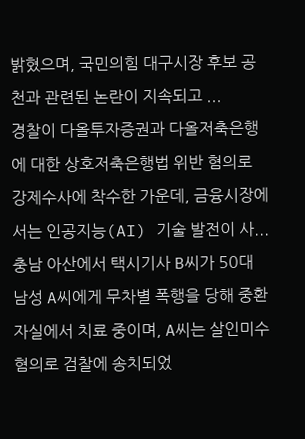밝혔으며, 국민의힘 대구시장 후보 공천과 관련된 논란이 지속되고 ...
경찰이 다올투자증권과 다올저축은행에 대한 상호저축은행법 위반 혐의로 강제수사에 착수한 가운데, 금융시장에서는 인공지능(AI) 기술 발전이 사...
충남 아산에서 택시기사 B씨가 50대 남성 A씨에게 무차별 폭행을 당해 중환자실에서 치료 중이며, A씨는 살인미수 혐의로 검찰에 송치되었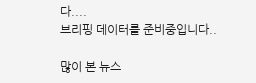다....
브리핑 데이터를 준비중입니다..

많이 본 뉴스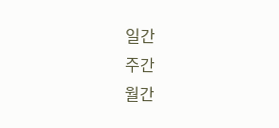일간
주간
월간